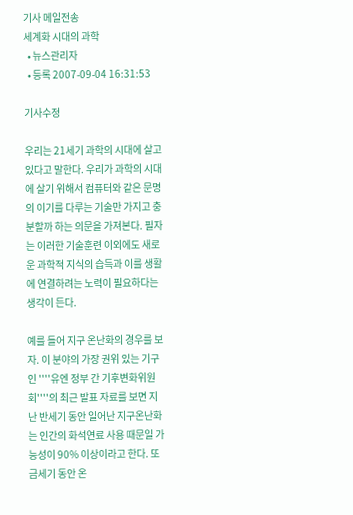기사 메일전송
세계화 시대의 과학
  • 뉴스관리자
  • 등록 2007-09-04 16:31:53

기사수정

우리는 21세기 과학의 시대에 살고 있다고 말한다. 우리가 과학의 시대에 살기 위해서 컴퓨터와 같은 문명의 이기를 다루는 기술만 가지고 충분할까 하는 의문을 가져본다. 필자는 이러한 기술훈련 이외에도 새로운 과학적 지식의 습득과 이를 생활에 연결하려는 노력이 필요하다는 생각이 든다.

예를 들어 지구 온난화의 경우를 보자. 이 분야의 가장 권위 있는 기구인 ''''유엔 정부 간 기후변화위원회''''의 최근 발표 자료를 보면 지난 반세기 동안 일어난 지구온난화는 인간의 화석연료 사용 때문일 가능성이 90% 이상이라고 한다. 또 금세기 동안 온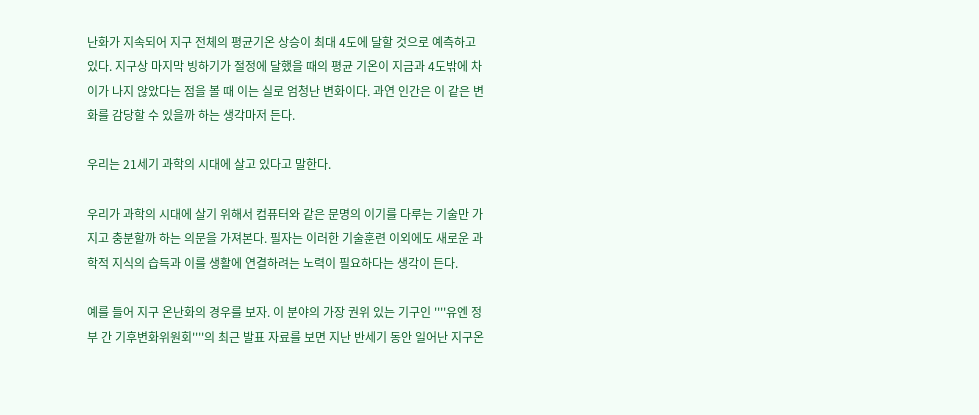난화가 지속되어 지구 전체의 평균기온 상승이 최대 4도에 달할 것으로 예측하고 있다. 지구상 마지막 빙하기가 절정에 달했을 때의 평균 기온이 지금과 4도밖에 차이가 나지 않았다는 점을 볼 때 이는 실로 엄청난 변화이다. 과연 인간은 이 같은 변화를 감당할 수 있을까 하는 생각마저 든다.

우리는 21세기 과학의 시대에 살고 있다고 말한다.

우리가 과학의 시대에 살기 위해서 컴퓨터와 같은 문명의 이기를 다루는 기술만 가지고 충분할까 하는 의문을 가져본다. 필자는 이러한 기술훈련 이외에도 새로운 과학적 지식의 습득과 이를 생활에 연결하려는 노력이 필요하다는 생각이 든다.

예를 들어 지구 온난화의 경우를 보자. 이 분야의 가장 권위 있는 기구인 ''''유엔 정부 간 기후변화위원회''''의 최근 발표 자료를 보면 지난 반세기 동안 일어난 지구온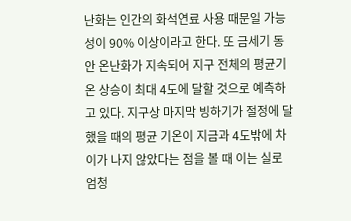난화는 인간의 화석연료 사용 때문일 가능성이 90% 이상이라고 한다. 또 금세기 동안 온난화가 지속되어 지구 전체의 평균기온 상승이 최대 4도에 달할 것으로 예측하고 있다. 지구상 마지막 빙하기가 절정에 달했을 때의 평균 기온이 지금과 4도밖에 차이가 나지 않았다는 점을 볼 때 이는 실로 엄청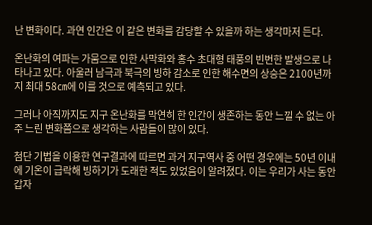난 변화이다. 과연 인간은 이 같은 변화를 감당할 수 있을까 하는 생각마저 든다.

온난화의 여파는 가뭄으로 인한 사막화와 홍수 초대형 태풍의 빈번한 발생으로 나타나고 있다. 아울러 남극과 북극의 빙하 감소로 인한 해수면의 상승은 2100년까지 최대 58㎝에 이를 것으로 예측되고 있다.

그러나 아직까지도 지구 온난화를 막연히 한 인간이 생존하는 동안 느낄 수 없는 아주 느린 변화쯤으로 생각하는 사람들이 많이 있다.

첨단 기법을 이용한 연구결과에 따르면 과거 지구역사 중 어떤 경우에는 50년 이내에 기온이 급락해 빙하기가 도래한 적도 있었음이 알려졌다. 이는 우리가 사는 동안 갑자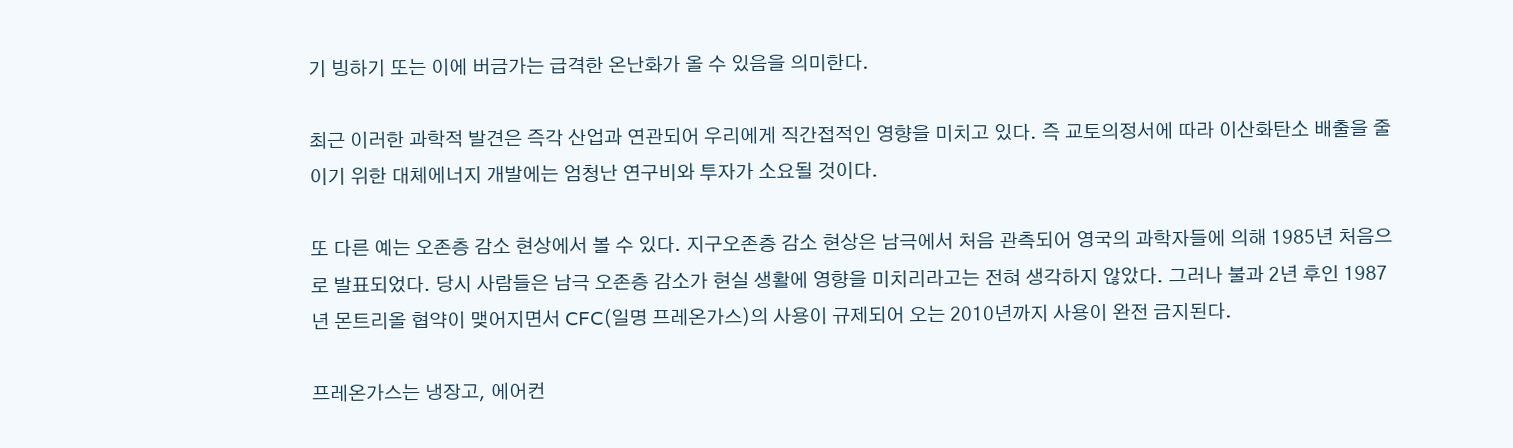기 빙하기 또는 이에 버금가는 급격한 온난화가 올 수 있음을 의미한다.

최근 이러한 과학적 발견은 즉각 산업과 연관되어 우리에게 직간접적인 영향을 미치고 있다. 즉 교토의정서에 따라 이산화탄소 배출을 줄이기 위한 대체에너지 개발에는 엄청난 연구비와 투자가 소요될 것이다.

또 다른 예는 오존층 감소 현상에서 볼 수 있다. 지구오존층 감소 현상은 남극에서 처음 관측되어 영국의 과학자들에 의해 1985년 처음으로 발표되었다. 당시 사람들은 남극 오존층 감소가 현실 생활에 영향을 미치리라고는 전혀 생각하지 않았다. 그러나 불과 2년 후인 1987년 몬트리올 협약이 맺어지면서 CFC(일명 프레온가스)의 사용이 규제되어 오는 2010년까지 사용이 완전 금지된다.

프레온가스는 냉장고, 에어컨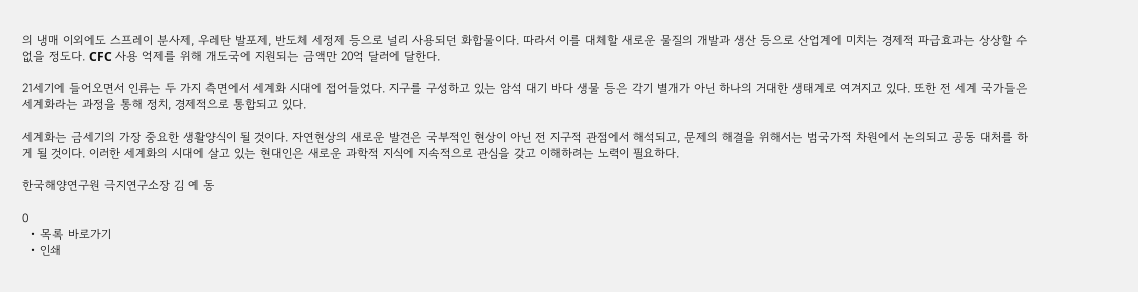의 냉매 이외에도 스프레이 분사제, 우레탄 발포제, 반도체 세정제 등으로 널리 사용되던 화합물이다. 따라서 이를 대체할 새로운 물질의 개발과 생산 등으로 산업계에 미치는 경제적 파급효과는 상상할 수 없을 정도다. CFC 사용 억제를 위해 개도국에 지원되는 금액만 20억 달러에 달한다.

21세기에 들어오면서 인류는 두 가지 측면에서 세계화 시대에 접어들었다. 지구를 구성하고 있는 암석 대기 바다 생물 등은 각기 별개가 아닌 하나의 거대한 생태계로 여겨지고 있다. 또한 전 세계 국가들은 세계화라는 과정을 통해 정치, 경제적으로 통합되고 있다.

세계화는 금세기의 가장 중요한 생활양식이 될 것이다. 자연현상의 새로운 발견은 국부적인 현상이 아닌 전 지구적 관점에서 해석되고, 문제의 해결을 위해서는 범국가적 차원에서 논의되고 공동 대처를 하게 될 것이다. 이러한 세계화의 시대에 살고 있는 현대인은 새로운 과학적 지식에 지속적으로 관심을 갖고 이해하려는 노력이 필요하다.

한국해양연구원 극지연구소장 김 예 동

0
  • 목록 바로가기
  • 인쇄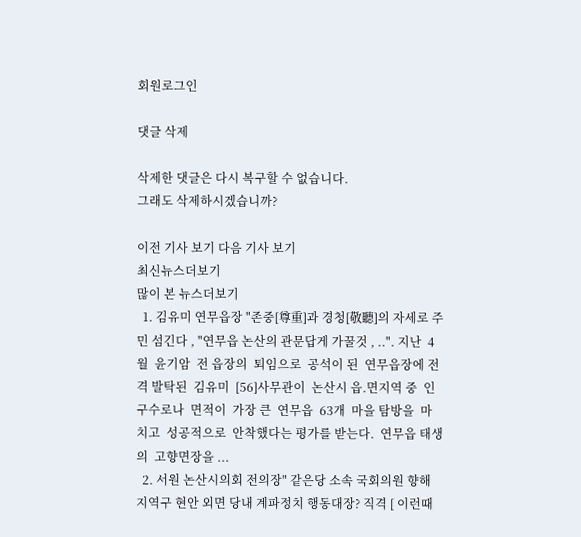회원로그인

댓글 삭제

삭제한 댓글은 다시 복구할 수 없습니다.
그래도 삭제하시겠습니까?

이전 기사 보기 다음 기사 보기
최신뉴스더보기
많이 본 뉴스더보기
  1. 김유미 연무읍장 "존중[尊重]과 경청[敬聽]의 자세로 주민 섬긴다 , "연무읍 논산의 관문답게 가꿀것 , ..". 지난  4월  윤기암  전 읍장의  퇴임으로  공석이 된  연무읍장에 전격 발탁된  김유미  [56]사무관이  논산시 읍.면지역 중  인구수로나  면적이  가장 큰  연무읍  63개  마을 탐방을  마치고  성공적으로  안착했다는 평가를 받는다.  연무읍 태생의  고향면장을 ...
  2. 서원 논산시의회 전의장" 같은당 소속 국회의원 향해 지역구 현안 외면 당내 계파정치 행동대장? 직격 [ 이런때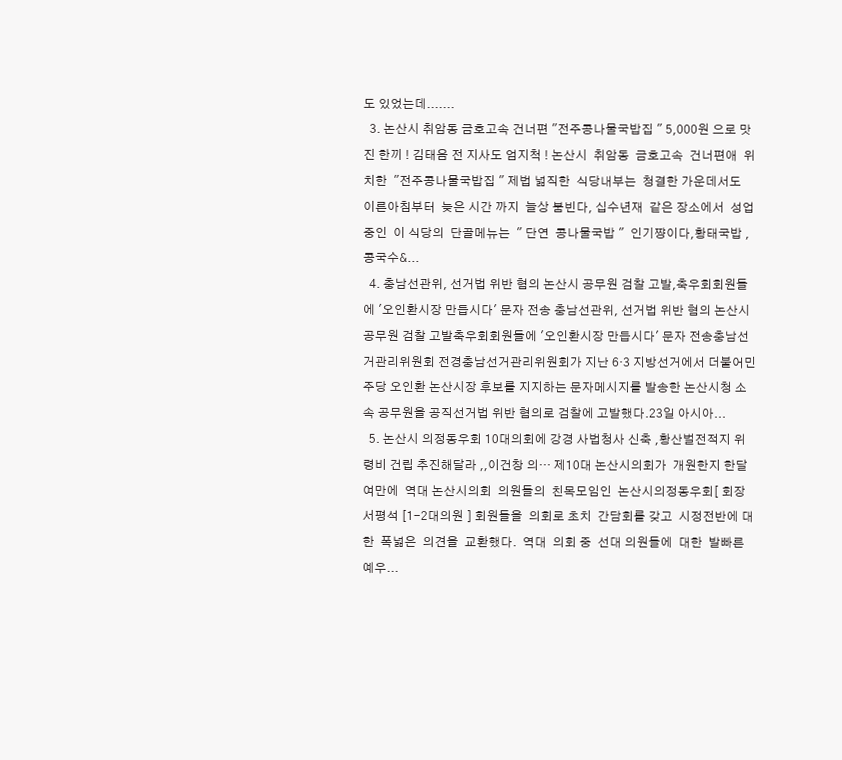도 있었는데.......
  3. 논산시 취암동 금호고속 건너편 "전주콩나물국밥집 " 5,000원 으로 맛진 한끼 ! 김태음 전 지사도 엄지척 ! 논산시  취암동  금호고속  건너편애  위치한  "전주콩나물국밥집 " 제법 넓직한  식당내부는  청결한 가운데서도  이른아침부터  늦은 시간 까지  늘상 붐빈다, 십수년재  같은 장소에서  성업중인  이 식당의  단골메뉴는  " 단연  콩나물국밥 "  인기쨩이다,황태국밥 ,콩국수&...
  4. 충남선관위, 선거법 위반 혐의 논산시 공무원 검찰 고발,축우회회원들에 '오인환시장 만듭시다' 문자 전송 충남선관위, 선거법 위반 혐의 논산시 공무원 검찰 고발축우회회원들에 '오인환시장 만듭시다' 문자 전송충남선거관리위원회 전경충남선거관리위원회가 지난 6·3 지방선거에서 더불어민주당 오인환 논산시장 후보를 지지하는 문자메시지를 발송한 논산시청 소속 공무원을 공직선거법 위반 혐의로 검찰에 고발했다.23일 아시아...
  5. 논산시 의정동우회 10대의회에 강경 사법청사 신축 ,황산벌전적지 위령비 건립 추진해달라 ,,이건창 의… 제10대 논산시의회가  개원한지 한달여만에  역대 논산시의회  의원들의  친목모임인  논산시의정동우회[ 회장  서평석 [1-2대의원 ] 회원들을  의회로 초치  간담회를 갖고  시정전반에 대한  폭넓은  의견을  교환했다.  역대  의회 중  선대 의원들에  대한  발빠른  예우...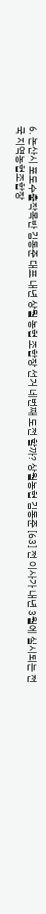6. 논산시 포도수출작목반 김동준 대표 내년 상뭘 농협 조합장 선거 네번째 도전 할까? 상월농협 김동준 [63] 전 이사가 내년 3월에 실시되는 전국 지역농협조합장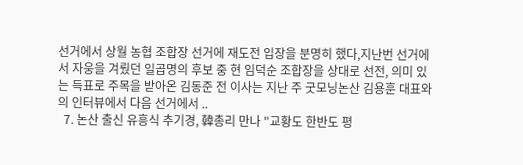선거에서 상월 농협 조합장 선거에 재도전 입장을 분명히 했다,지난번 선거에서 자웅을 겨뤘던 일곱명의 후보 중 현 임덕순 조합장을 상대로 선전, 의미 있는 득표로 주목을 받아온 김동준 전 이사는 지난 주 굿모닝논산 김용훈 대표와의 인터뷰에서 다음 선거에서 ..
  7. 논산 출신 유흥식 추기경, 韓총리 만나 "교황도 한반도 평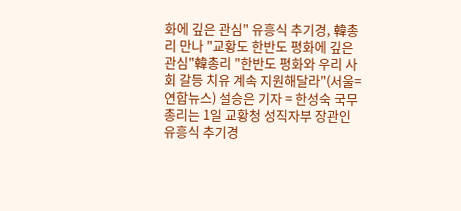화에 깊은 관심" 유흥식 추기경, 韓총리 만나 "교황도 한반도 평화에 깊은 관심"韓총리 "한반도 평화와 우리 사회 갈등 치유 계속 지원해달라"(서울=연합뉴스) 설승은 기자 = 한성숙 국무총리는 1일 교황청 성직자부 장관인 유흥식 추기경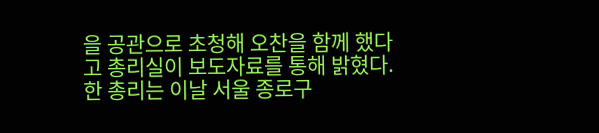을 공관으로 초청해 오찬을 함께 했다고 총리실이 보도자료를 통해 밝혔다.한 총리는 이날 서울 종로구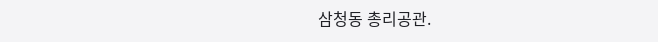삼청동 총리공관.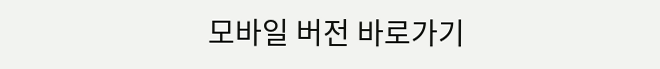모바일 버전 바로가기